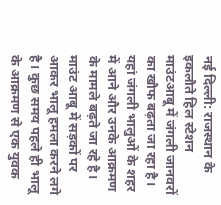नई दिल्ली: राजस्थान के इकलौते हिल स्टेशन माउंटआबू में जंगली जानवरों का खौफ बढ़ता जा रहा है। यहां जंगली भालुओं के शहर में आने और उनके आक्रमण के मामले बढ़ते जा रहे है। माउंट आबू में सड़कों पर आकर भालू हमला करने लगे है। कुछ समय पहले ही भालू के आक्रमण से एक युवक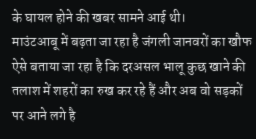के घायल होने की खबर सामने आई थी।
माउंटआबू में बढ़ता जा रहा है जंगली जानवरों का खौफ
ऐसे बताया जा रहा है कि दरअसल भालू कुछ खाने की तलाश में शहरों का रुख कर रहे हैं और अब वो सड़कों पर आने लगे है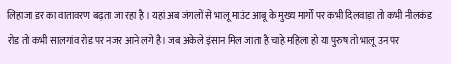लिहाजा डर का वातावरण बढ़ता जा रहा है । यहां अब जंगलों से भालू माउंट आबू के मुख्य मार्गों पर कभी दिलवाड़ा तो कभी नीलकंड रोड तो कभी सालगांव रोड पर नजर आने लगे है। जब अकेले इंसान मिल जाता है चाहे महिला हो या पुरुष तो भालू उन पर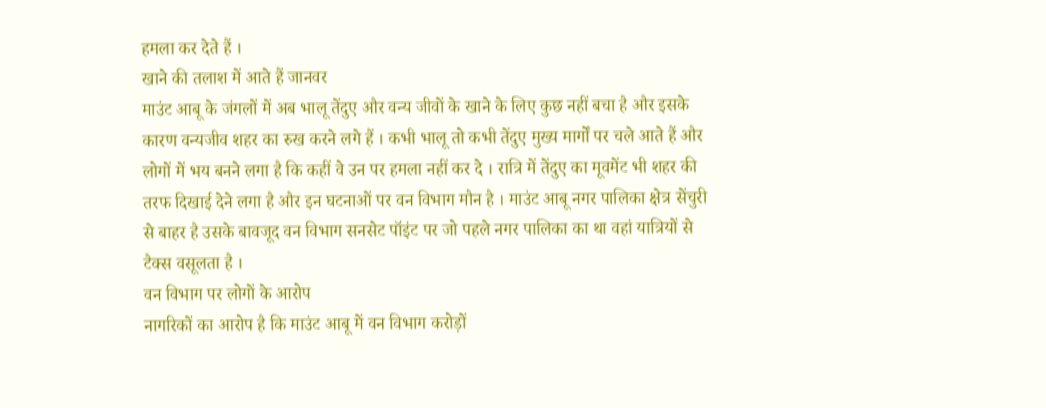हमला कर देते हैं ।
खाने की तलाश में आते हैं जानवर
माउंट आबू के जंगलों में अब भालू तेंदुए और वन्य जीवों के खाने के लिए कुछ नहीं बचा है और इसके कारण वन्यजीव शहर का रुख करने लगे हैं । कभी भालू तो कभी तेंदुए मुख्य मार्गों पर चले आते हैं और लोगों में भय बनने लगा है कि कहीं वे उन पर हमला नहीं कर दे । रात्रि में तेंदुए का मूवमेंट भी शहर की तरफ दिखाई देने लगा है और इन घटनाओं पर वन विभाग मौन है । माउंट आबू नगर पालिका क्षेत्र सेंचुरी से बाहर है उसके बावजूद वन विभाग सनसेट पॉइंट पर जो पहले नगर पालिका का था वहां यात्रियों से टैक्स वसूलता है ।
वन विभाग पर लोगों के आरोप
नागरिकों का आरोप है कि माउंट आबू में वन विभाग करोड़ों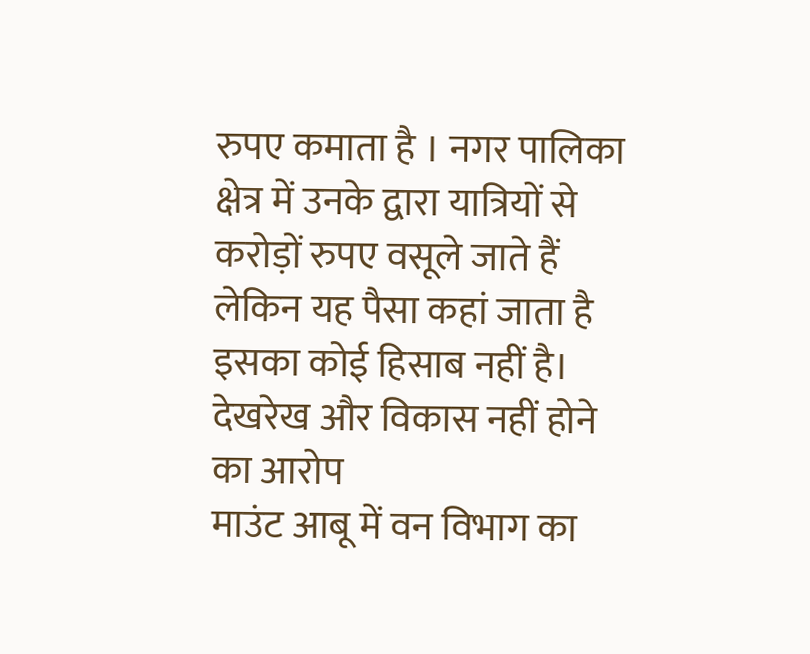रुपए कमाता है । नगर पालिका क्षेत्र में उनके द्वारा यात्रियों से करोड़ों रुपए वसूले जाते हैं लेकिन यह पैसा कहां जाता है इसका कोई हिसाब नहीं है।
देखरेख और विकास नहीं होने का आरोप
माउंट आबू में वन विभाग का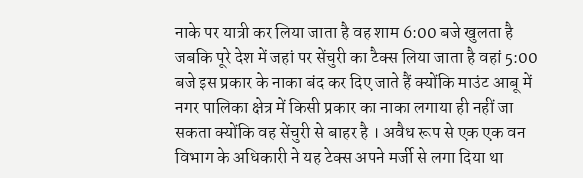नाके पर यात्री कर लिया जाता है वह शाम 6:00 बजे खुलता है जबकि पूरे देश में जहां पर सेंचुरी का टैक्स लिया जाता है वहां 5:00 बजे इस प्रकार के नाका बंद कर दिए जाते हैं क्योंकि माउंट आबू में नगर पालिका क्षेत्र में किसी प्रकार का नाका लगाया ही नहीं जा सकता क्योंकि वह सेंचुरी से बाहर है । अवैध रूप से एक एक वन विभाग के अधिकारी ने यह टेक्स अपने मर्जी से लगा दिया था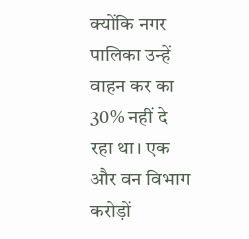क्योंकि नगर पालिका उन्हें वाहन कर का 30% नहीं दे रहा था। एक और वन विभाग करोड़ों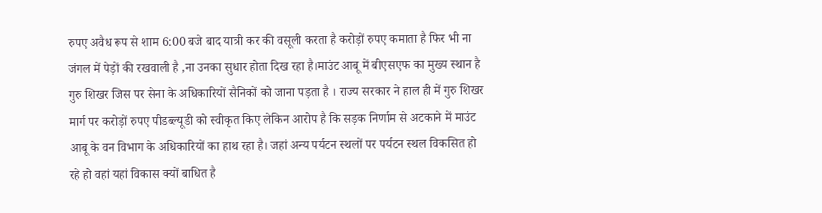रुपए अवैध रूप से शाम 6:00 बजे बाद यात्री कर की वसूली करता है करोड़ों रुपए कमाता है फिर भी ना जंगल में पेड़ों की रखवाली है ,ना उनका सुधार होता दिख रहा है।माउंट आबू में बीएसएफ का मुख्य स्थान है गुरु शिखर जिस पर सेना के अधिकारियों सैनिकों को जाना पड़ता है । राज्य सरकार ने हाल ही में गुरु शिखर मार्ग पर करोड़ों रुपए पीडब्ल्यूडी को स्वीकृत किए लेकिन आरोप है कि सड़क निर्णाम से अटकाने में माउंट आबू के वन विभाग के अधिकारियों का हाथ रहा है। जहां अन्य पर्यटन स्थलों पर पर्यटन स्थल विकसित हो रहे हो वहां यहां विकास क्यों बाधित है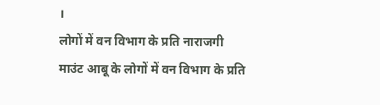।
लोगों में वन विभाग के प्रति नाराजगी
माउंट आबू के लोगों में वन विभाग के प्रति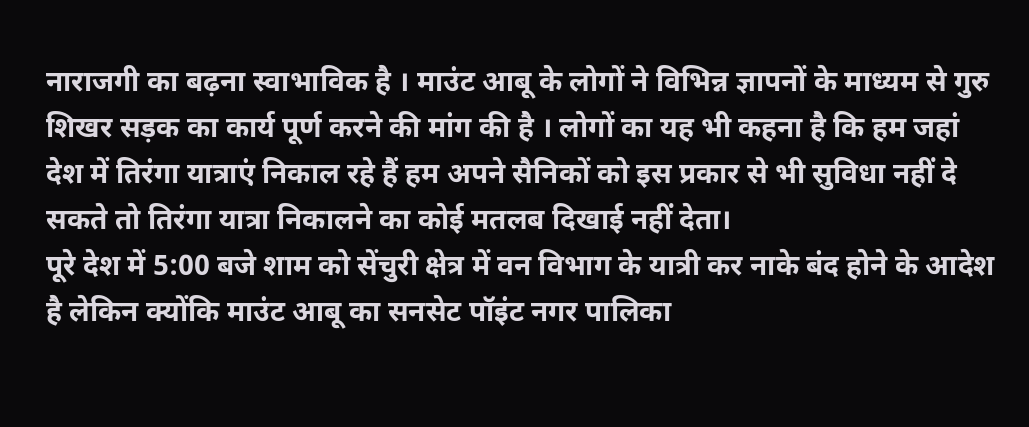नाराजगी का बढ़ना स्वाभाविक है । माउंट आबू के लोगों ने विभिन्न ज्ञापनों के माध्यम से गुरु शिखर सड़क का कार्य पूर्ण करने की मांग की है । लोगों का यह भी कहना है कि हम जहां देश में तिरंगा यात्राएं निकाल रहे हैं हम अपने सैनिकों को इस प्रकार से भी सुविधा नहीं दे सकते तो तिरंगा यात्रा निकालने का कोई मतलब दिखाई नहीं देता।
पूरे देश में 5:00 बजे शाम को सेंचुरी क्षेत्र में वन विभाग के यात्री कर नाके बंद होने के आदेश है लेकिन क्योंकि माउंट आबू का सनसेट पॉइंट नगर पालिका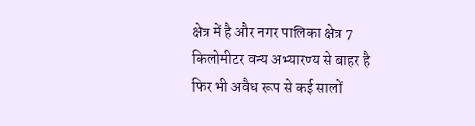क्षेत्र में है और नगर पालिका क्षेत्र 7 किलोमीटर वन्य अभ्यारण्य से बाहर है फिर भी अवैध रूप से कई सालों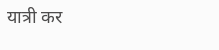यात्री कर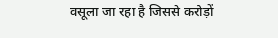वसूला जा रहा है जिससे करोड़ों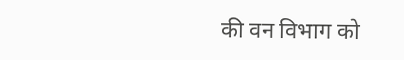की वन विभाग को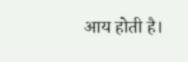आय होती है।